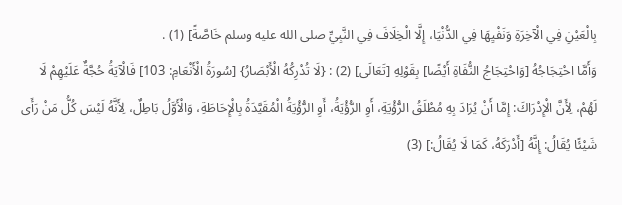بِالْعَيْنِ فِي الْآخِرَةِ وَنَفْيِهَا فِي الدُّنْيَا، إِلَّا الْخِلَافَ فِي النَّبِيِّ صلى الله عليه وسلم خَاصَّةً] (1) .
وَأَمَّا احْتِجَاجُهُ [وَاحْتِجَاجُ النُّفَاةِ أَيْضًا] بِقَوْلِهِ [تَعَالَى] (2) : {لَا تُدْرِكُهُ الْأَبْصَارُ} [سُورَةُ الْأَنْعَامِ: 103] فَالْآيَةُ حُجَّةٌ عَلَيْهِمْ لَا لَهُمْ، لِأَنَّ الْإِدْرَاكَ: إِمَّا أَنْ يُرَادَ بِهِ مُطْلَقُ الرُّؤْيَةِ، أَوِ الرُّؤْيَةُ، أَوِ الرُّؤْيَةُ الْمُقَيَّدَةُ بِالْإِحَاطَةِ، وَالْأَوَّلُ بَاطِلٌ، لِأَنَّهُ لَيْسَ كُلُّ مَنْ رَأَى شَيْئًا يُقَالُ: إِنَّهُ [أَدْرَكَهُ، كَمَا لَا يُقَالُ:] (3)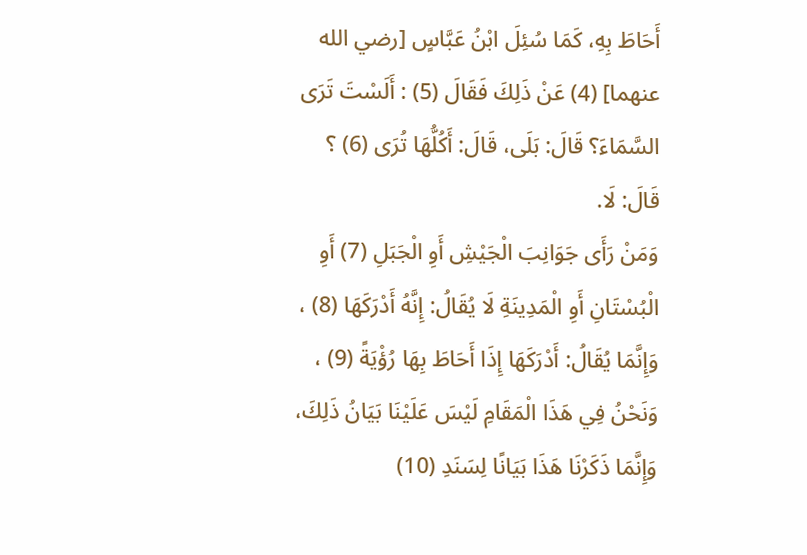أَحَاطَ بِهِ، كَمَا سُئِلَ ابْنُ عَبَّاسٍ [رضي الله عنهما] (4) عَنْ ذَلِكَ فَقَالَ (5) : أَلَسْتَ تَرَى السَّمَاءَ؟ قَالَ: بَلَى، قَالَ: أَكُلُّهَا تُرَى (6) ؟ قَالَ: لَا.
وَمَنْ رَأَى جَوَانِبَ الْجَيْشِ أَوِ الْجَبَلِ (7) أَوِ الْبُسْتَانِ أَوِ الْمَدِينَةِ لَا يُقَالُ: إِنَّهُ أَدْرَكَهَا (8) ، وَإِنَّمَا يُقَالُ: أَدْرَكَهَا إِذَا أَحَاطَ بِهَا رُؤْيَةً (9) ، وَنَحْنُ فِي هَذَا الْمَقَامِ لَيْسَ عَلَيْنَا بَيَانُ ذَلِكَ، وَإِنَّمَا ذَكَرْنَا هَذَا بَيَانًا لِسَنَدِ (10)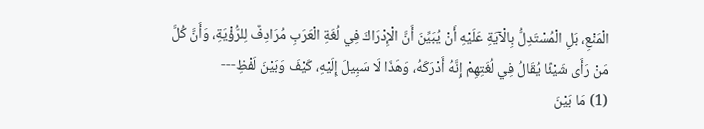الْمَنْعِ، بَلِ الْمُسْتَدِلُّ بِالْآيَةِ عَلَيْهِ أَنْ يُبَيِّنَ أَنَّ الْإِدْرَاكَ فِي لُغَةِ الْعَرَبِ مُرَادِفٌ لِلرُّؤْيَةِ، وَأَنَّ كُلَّ مَنْ رَأَى شَيْئًا يُقَالُ فِي لُغَتِهِمْ إِنَّهُ أَدْرَكَهُ، وَهَذَا لَا سَبِيلَ إِلَيْهِ، كَيْفَ وَبَيْنَ لَفْظِ---
(1) مَا بَيْنَ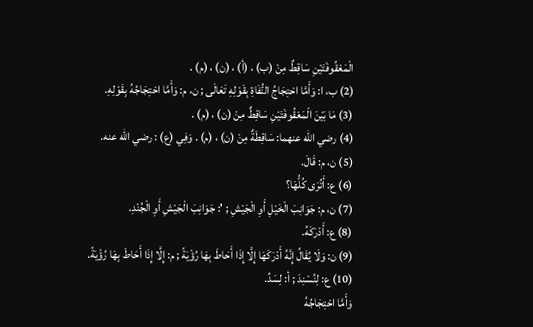الْمَعْقُوفَتَيْنِ سَاقِطٌ مِنْ (ب) ، (أ) ، (ن) ، (م) .
(2) ب، ا: وَأَمَّا احْتِجَاجُ النُّفَاةِ بِقَوْلِهِ تَعَالَى ; ن، م: وَأَمَّا احْتِجَاجُهُ بِقَوْلِهِ.
(3) مَا بَيْنَ الْمَعْقُوفَتَيْنِ سَاقِطٌ مِنْ (ن) ، (م) .
(4) رضي الله عنهما: سَاقِطَةٌ مِنْ (ن) ، (م) . وَفِي (ع) : رضي الله عنه.
(5) ن، م: قَالَ.
(6) ع: أَتُرَى كُلُّهَا؟
(7) ن، م: جَوَانِبَ الْخَيْلِ أَوِ الْجَيْشِ ; ': جَوَانِبَ الْجَيْشِ أَوِ الْجُنْدِ.
(8) ع: أَدْرَكَهُ.
(9) ن: وَلَا يُقَالُ إِنَّهُ أَدْرَكَهَا إِلَّا إِذَا أَحَاطَ بِهَا رُؤْيَةً ; م: إِلَّا إِذَا أَحَاطَ بِهَا رُؤْيَةً.
(10) ع: لِنُسْنِدَ ; أ: لِسَدِّ.
وَأَمَّا احْتِجَاجُهُ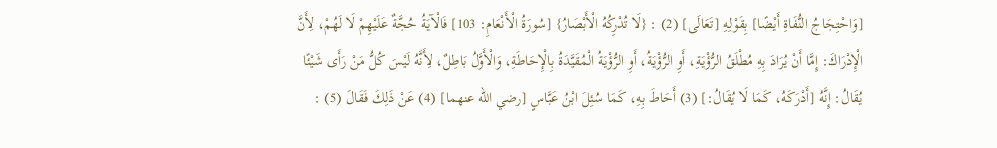[وَاحْتِجَاجُ النُّفَاةِ أَيْضًا] بِقَوْلِهِ [تَعَالَى] (2) : {لَا تُدْرِكُهُ الْأَبْصَارُ} [سُورَةُ الْأَنْعَامِ: 103] فَالْآيَةُ حُجَّةٌ عَلَيْهِمْ لَا لَهُمْ، لِأَنَّ الْإِدْرَاكَ: إِمَّا أَنْ يُرَادَ بِهِ مُطْلَقُ الرُّؤْيَةِ، أَوِ الرُّؤْيَةُ، أَوِ الرُّؤْيَةُ الْمُقَيَّدَةُ بِالْإِحَاطَةِ، وَالْأَوَّلُ بَاطِلٌ، لِأَنَّهُ لَيْسَ كُلُّ مَنْ رَأَى شَيْئًا يُقَالُ: إِنَّهُ [أَدْرَكَهُ، كَمَا لَا يُقَالُ:] (3) أَحَاطَ بِهِ، كَمَا سُئِلَ ابْنُ عَبَّاسٍ [رضي الله عنهما] (4) عَنْ ذَلِكَ فَقَالَ (5) :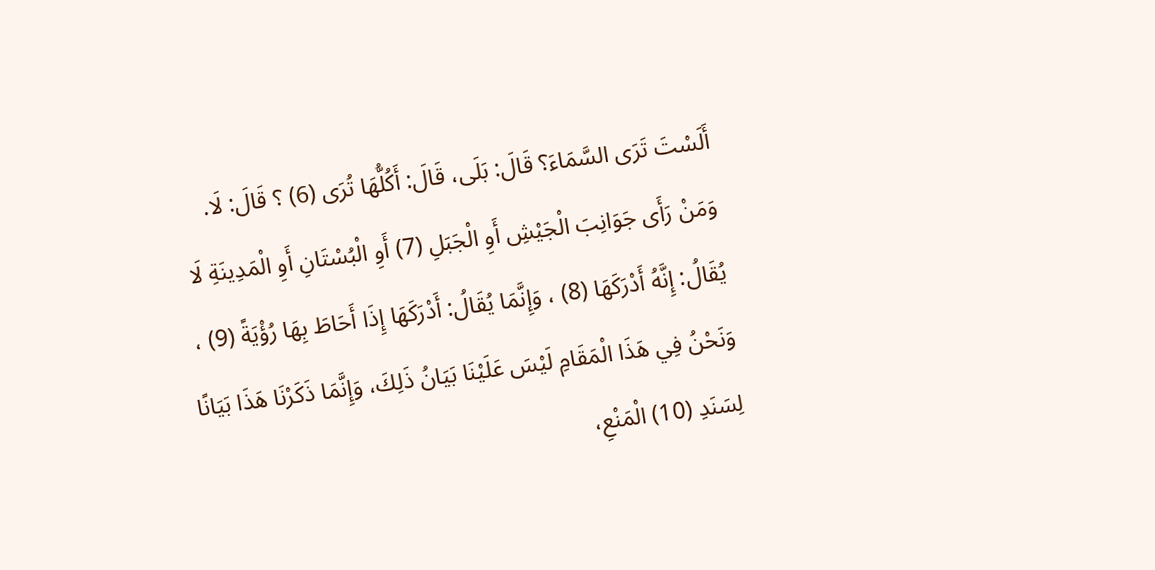أَلَسْتَ تَرَى السَّمَاءَ؟ قَالَ: بَلَى، قَالَ: أَكُلُّهَا تُرَى (6) ؟ قَالَ: لَا.
وَمَنْ رَأَى جَوَانِبَ الْجَيْشِ أَوِ الْجَبَلِ (7) أَوِ الْبُسْتَانِ أَوِ الْمَدِينَةِ لَا يُقَالُ: إِنَّهُ أَدْرَكَهَا (8) ، وَإِنَّمَا يُقَالُ: أَدْرَكَهَا إِذَا أَحَاطَ بِهَا رُؤْيَةً (9) ، وَنَحْنُ فِي هَذَا الْمَقَامِ لَيْسَ عَلَيْنَا بَيَانُ ذَلِكَ، وَإِنَّمَا ذَكَرْنَا هَذَا بَيَانًا لِسَنَدِ (10) الْمَنْعِ،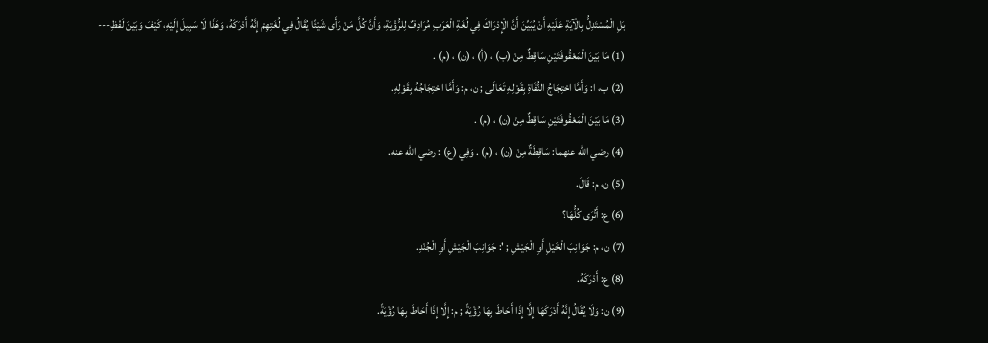بَلِ الْمُسْتَدِلُّ بِالْآيَةِ عَلَيْهِ أَنْ يُبَيِّنَ أَنَّ الْإِدْرَاكَ فِي لُغَةِ الْعَرَبِ مُرَادِفٌ لِلرُّؤْيَةِ، وَأَنَّ كُلَّ مَنْ رَأَى شَيْئًا يُقَالُ فِي لُغَتِهِمْ إِنَّهُ أَدْرَكَهُ، وَهَذَا لَا سَبِيلَ إِلَيْهِ، كَيْفَ وَبَيْنَ لَفْظِ---
(1) مَا بَيْنَ الْمَعْقُوفَتَيْنِ سَاقِطٌ مِنْ (ب) ، (أ) ، (ن) ، (م) .
(2) ب، ا: وَأَمَّا احْتِجَاجُ النُّفَاةِ بِقَوْلِهِ تَعَالَى ; ن، م: وَأَمَّا احْتِجَاجُهُ بِقَوْلِهِ.
(3) مَا بَيْنَ الْمَعْقُوفَتَيْنِ سَاقِطٌ مِنْ (ن) ، (م) .
(4) رضي الله عنهما: سَاقِطَةٌ مِنْ (ن) ، (م) . وَفِي (ع) : رضي الله عنه.
(5) ن، م: قَالَ.
(6) ع: أَتُرَى كُلُّهَا؟
(7) ن، م: جَوَانِبَ الْخَيْلِ أَوِ الْجَيْشِ ; ': جَوَانِبَ الْجَيْشِ أَوِ الْجُنْدِ.
(8) ع: أَدْرَكَهُ.
(9) ن: وَلَا يُقَالُ إِنَّهُ أَدْرَكَهَا إِلَّا إِذَا أَحَاطَ بِهَا رُؤْيَةً ; م: إِلَّا إِذَا أَحَاطَ بِهَا رُؤْيَةً.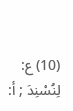(10) ع: لِنُسْنِدَ ; أ: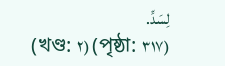لِسَدِّ.
(খণ্ড: ٢) (পৃষ্ঠা: ٣١٧)